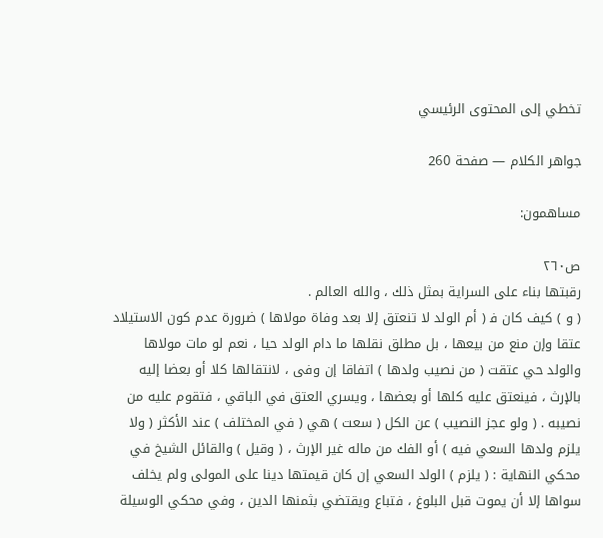تخطي إلى المحتوى الرئيسي

جواهر الكلام — صفحة 260

مساهمون:

ص٢٦٠
رقبتها بناء على السراية بمثل ذلك ، والله العالم .
( و ) كيف كان ف‍ ( أم الولد لا تنعتق إلا بعد وفاة مولاها ) ضرورة عدم كون الاستيلاد عتقا وإن منع من بيعها ، بل مطلق نقلها ما دام الولد حيا ، نعم لو مات مولاها والولد حي عتقت ( من نصيب ولدها ) اتفاقا إن وفى ، لانتقالها كلا أو بعضا إليه بالإرث ، فينعتق عليه كلها أو بعضها ، ويسري العتق في الباقي ، فتقوم عليه من نصيبه . ( ولو عجز النصيب ) عن الكل ( سعت ) هي ( في المختلف ) عند الأكثر ( ولا يلزم ولدها السعي فيه ) أو الفك من ماله غير الإرث ، ( وقيل ) والقائل الشيخ في محكي النهاية : ( يلزم ) الولد السعي إن كان قيمتها دينا على المولى ولم يخلف سواها إلا أن يموت قبل البلوغ ، فتباع ويقتضي بثمنها الدين ، وفي محكي الوسيلة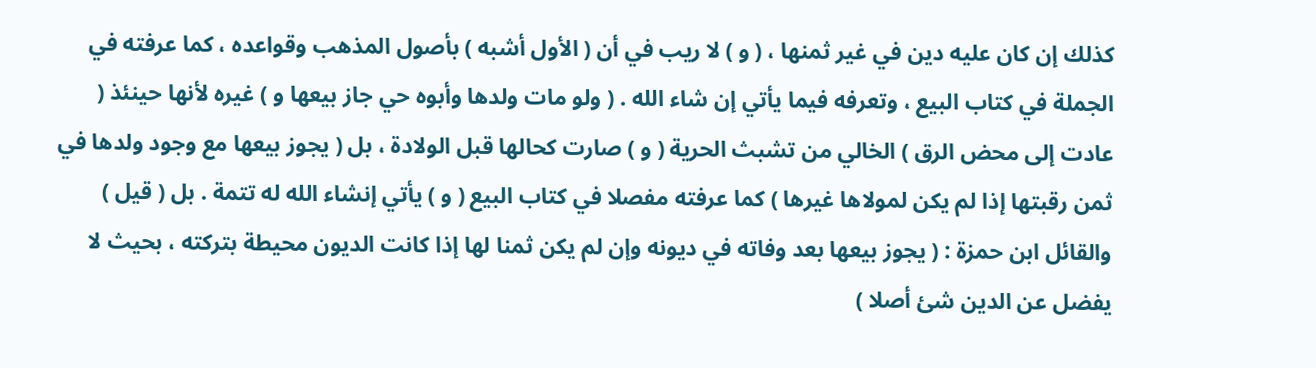كذلك إن كان عليه دين في غير ثمنها ، ( و ) لا ريب في أن ( الأول أشبه ) بأصول المذهب وقواعده ، كما عرفته في الجملة في كتاب البيع ، وتعرفه فيما يأتي إن شاء الله . ( ولو مات ولدها وأبوه حي جاز بيعها و ) غيره لأنها حينئذ ( عادت إلى محض الرق ) الخالي من تشبث الحرية ( و ) صارت كحالها قبل الولادة ، بل ( يجوز بيعها مع وجود ولدها في ثمن رقبتها إذا لم يكن لمولاها غيرها ) كما عرفته مفصلا في كتاب البيع ( و ) يأتي إنشاء الله له تتمة . بل ( قيل ) والقائل ابن حمزة : ( يجوز بيعها بعد وفاته في ديونه وإن لم يكن ثمنا لها إذا كانت الديون محيطة بتركته ، بحيث لا يفضل عن الدين شئ أصلا )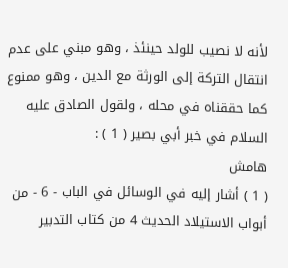لأنه لا نصيب للولد حينئذ ، وهو مبني على عدم انتقال التركة إلى الورثة مع الدين ، وهو ممنوع كما حققناه في محله ، ولقول الصادق عليه السلام في خبر أبي بصير ( 1 ) :
هامش
( 1 ) أشار إليه في الوسائل في الباب - 6 - من أبواب الاستيلاد الحديث 4 من كتاب التدبير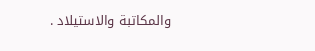والمكاتبة والاستيلاد .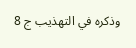وذكره في التهذيب ج 8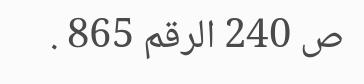ص 240 الرقم 865 .